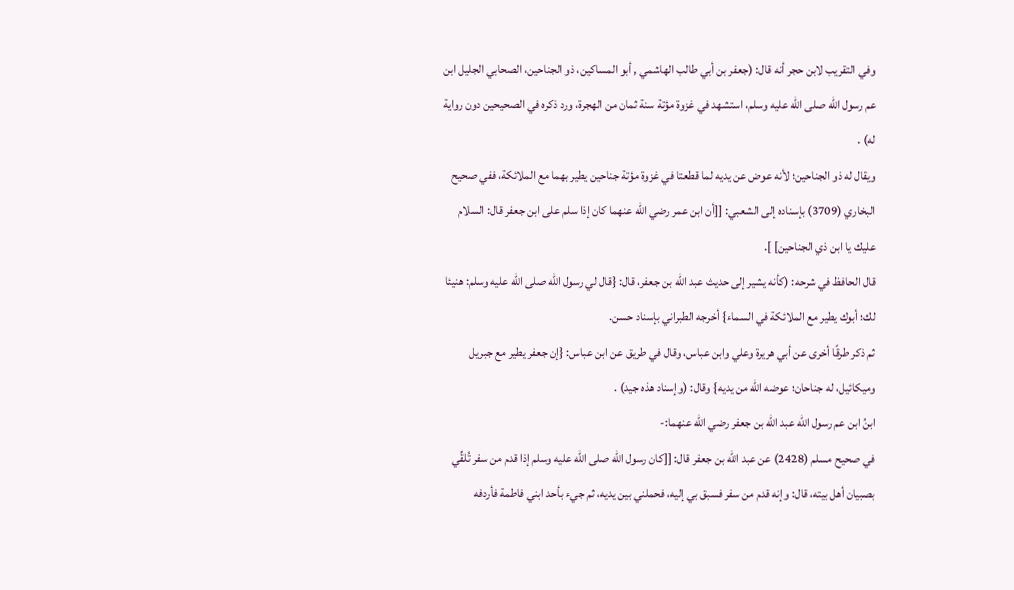وفي التقريب لابن حجر أنه قال: (جعفر بن أبي طالب الهاشمي , أبو المساكين، ذو الجناحين، الصحابي الجليل ابن عم رسول الله صلى الله عليه وسلم، استشهد في غزوة مؤتة سنة ثمان من الهجرة، ورد ذكره في الصحيحين دون رواية له) .
ويقال له ذو الجناحين؛ لأنه عوض عن يديه لما قطعتا في غزوة مؤتة جناحين يطير بهما مع الملائكة، ففي صحيح البخاري (3709) بإسناده إلى الشعبي: [[أن ابن عمر رضي الله عنهما كان إذا سلم على ابن جعفر قال: السلام عليك يا ابن ذي الجناحين] ].
قال الحافظ في شرحه: (كأنه يشير إلى حديث عبد الله بن جعفر، قال: {قال لي رسول الله صلى الله عليه وسلم: هنيئا لك؛ أبوك يطير مع الملائكة في السماء} أخرجه الطبراني بإسناد حسن.
ثم ذكر طرقًا أخرى عن أبي هريرة وعلي وابن عباس، وقال في طريق عن ابن عباس: {إن جعفر يطير مع جبريل وميكائيل، له جناحان؛ عوضه الله من يديه} وقال: (وإسناد هذه جيد) .
ابنُ ابن عم رسول الله عبد الله بن جعفر رضي الله عنهما:-
في صحيح مسلم (2428) عن عبد الله بن جعفر قال: [[كان رسول الله صلى الله عليه وسلم إذا قدم من سفر تُلقِّي بصبيان أهل بيته، قال: وإنه قدم من سفر فسبق بي إليه، فحملني بين يديه، ثم جيء بأحد ابني فاطمة فأردفه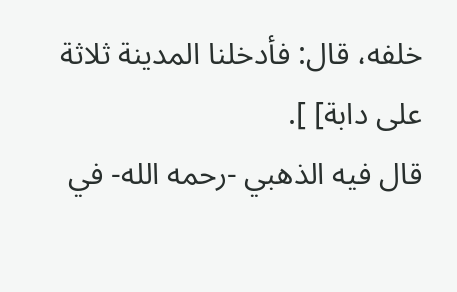خلفه، قال: فأدخلنا المدينة ثلاثة على دابة] ].
قال فيه الذهبي -رحمه الله- في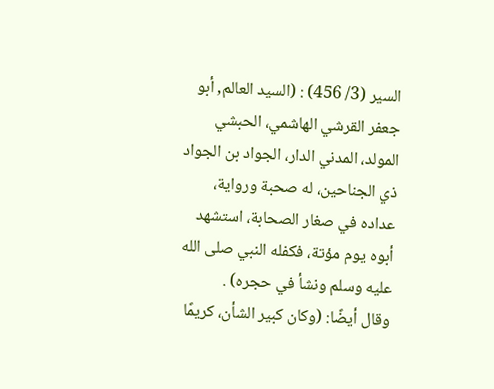السير (3/ 456) : (السيد العالم, أبو جعفر القرشي الهاشمي، الحبشي المولد، المدني الدار، الجواد بن الجواد ذي الجناحين، له صحبة ورواية، عداده في صغار الصحابة، استشهد أبوه يوم مؤتة، فكفله النبي صلى الله عليه وسلم ونشأ في حجره) .
وقال أيضًا: (وكان كبير الشأن، كريمًا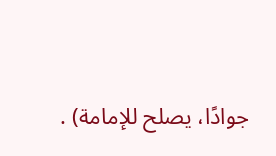جوادًا، يصلح للإمامة) .